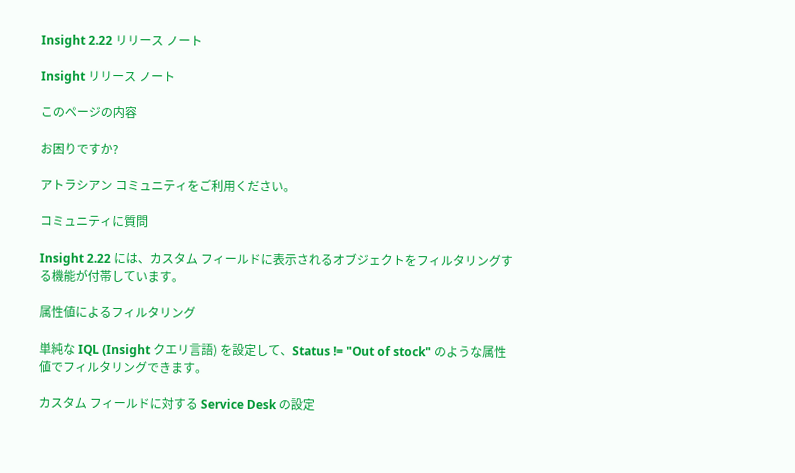Insight 2.22 リリース ノート

Insight リリース ノート

このページの内容

お困りですか?

アトラシアン コミュニティをご利用ください。

コミュニティに質問

Insight 2.22 には、カスタム フィールドに表示されるオブジェクトをフィルタリングする機能が付帯しています。

属性値によるフィルタリング

単純な IQL (Insight クエリ言語) を設定して、Status != "Out of stock" のような属性値でフィルタリングできます。

カスタム フィールドに対する Service Desk の設定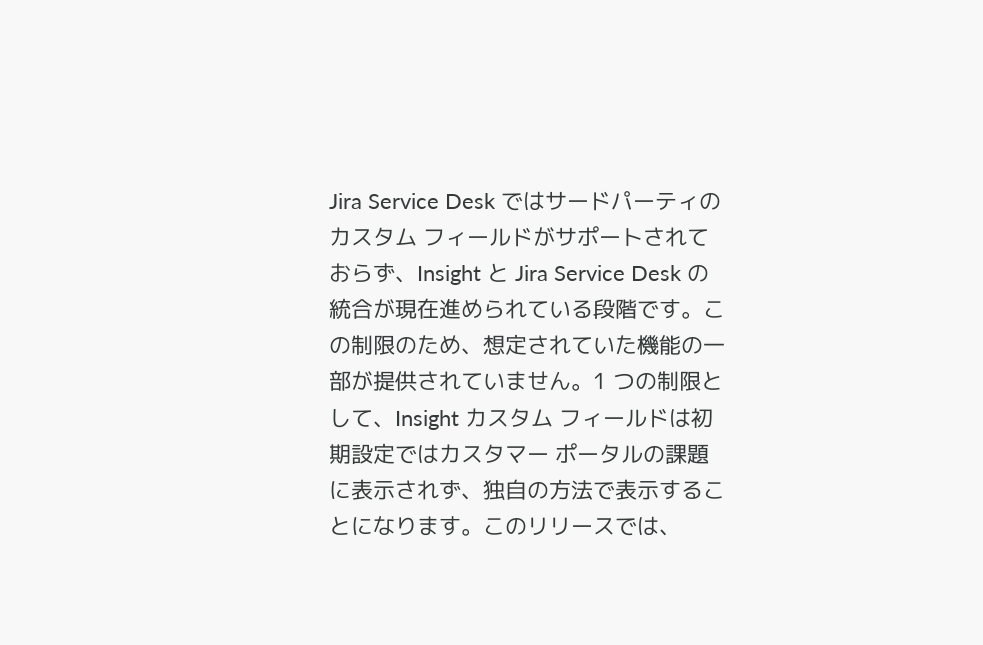Jira Service Desk ではサードパーティのカスタム フィールドがサポートされておらず、Insight と Jira Service Desk の統合が現在進められている段階です。この制限のため、想定されていた機能の一部が提供されていません。1 つの制限として、Insight カスタム フィールドは初期設定ではカスタマー ポータルの課題に表示されず、独自の方法で表示することになります。このリリースでは、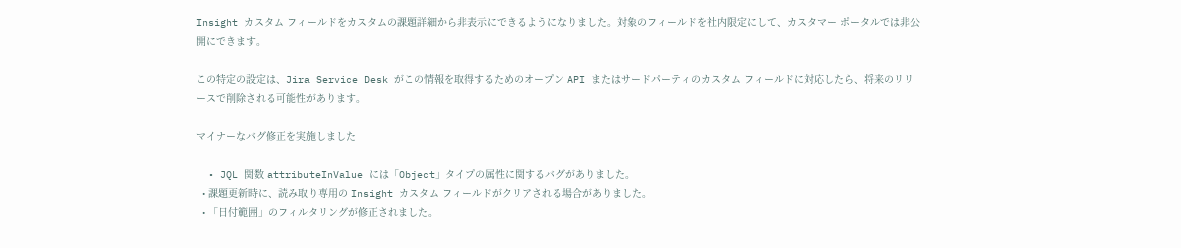Insight カスタム フィールドをカスタムの課題詳細から非表示にできるようになりました。対象のフィールドを社内限定にして、カスタマー ポータルでは非公開にできます。

この特定の設定は、Jira Service Desk がこの情報を取得するためのオープン API またはサードパーティのカスタム フィールドに対応したら、将来のリリースで削除される可能性があります。

マイナーなバグ修正を実施しました

  • JQL 関数 attributeInValue には「Object」タイプの属性に関するバグがありました。
  • 課題更新時に、読み取り専用の Insight カスタム フィールドがクリアされる場合がありました。
  • 「日付範囲」のフィルタリングが修正されました。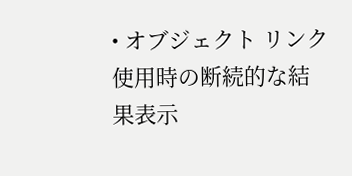• オブジェクト リンク使用時の断続的な結果表示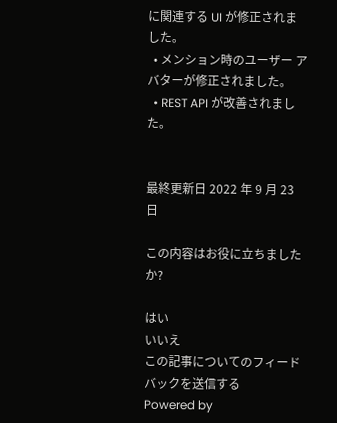に関連する UI が修正されました。
  • メンション時のユーザー アバターが修正されました。
  • REST API が改善されました。


最終更新日 2022 年 9 月 23 日

この内容はお役に立ちましたか?

はい
いいえ
この記事についてのフィードバックを送信する
Powered by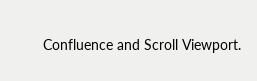Confluence and Scroll Viewport.